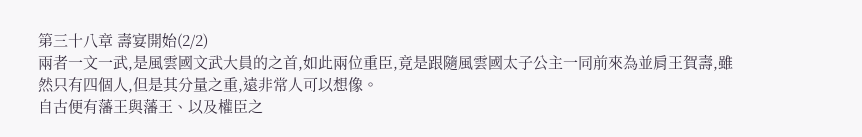第三十八章 壽宴開始(2/2)
兩者一文一武,是風雲國文武大員的之首,如此兩位重臣,竟是跟隨風雲國太子公主一同前來為並肩王賀壽,雖然只有四個人,但是其分量之重,遠非常人可以想像。
自古便有藩王與藩王、以及權臣之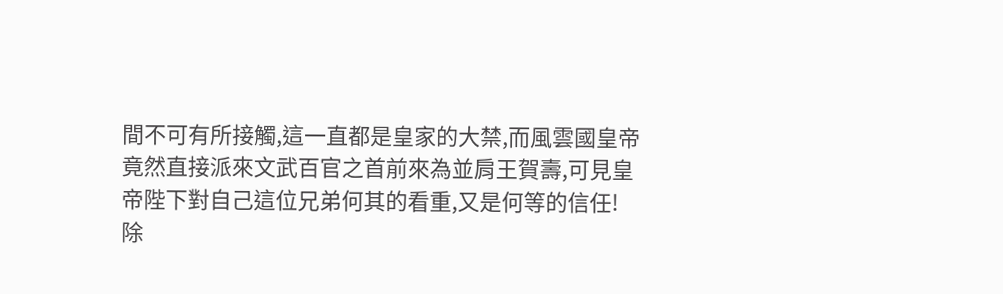間不可有所接觸,這一直都是皇家的大禁,而風雲國皇帝竟然直接派來文武百官之首前來為並肩王賀壽,可見皇帝陛下對自己這位兄弟何其的看重,又是何等的信任!
除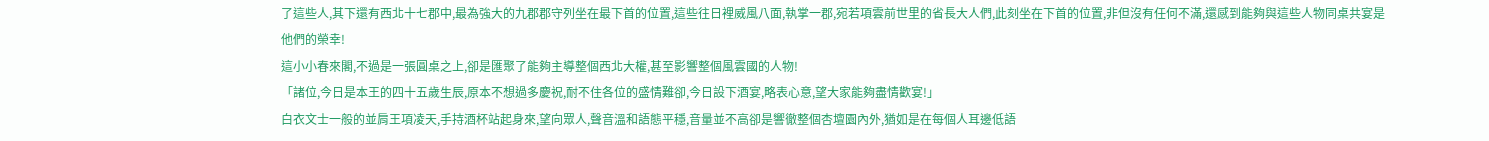了這些人,其下還有西北十七郡中,最為強大的九郡郡守列坐在最下首的位置,這些往日裡威風八面,執掌一郡,宛若項雲前世里的省長大人們,此刻坐在下首的位置,非但沒有任何不滿,還感到能夠與這些人物同桌共宴是他們的榮幸!
這小小春來閣,不過是一張圓桌之上,卻是匯聚了能夠主導整個西北大權,甚至影響整個風雲國的人物!
「諸位,今日是本王的四十五歲生辰,原本不想過多慶祝,耐不住各位的盛情難卻,今日設下酒宴,略表心意,望大家能夠盡情歡宴!」
白衣文士一般的並肩王項凌天,手持酒杯站起身來,望向眾人,聲音溫和語態平穩,音量並不高卻是響徹整個杏壇園內外,猶如是在每個人耳邊低語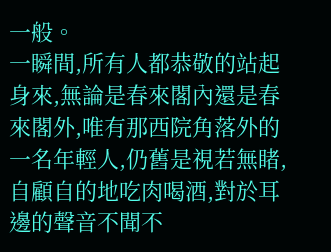一般。
一瞬間,所有人都恭敬的站起身來,無論是春來閣內還是春來閣外,唯有那西院角落外的一名年輕人,仍舊是視若無睹,自顧自的地吃肉喝酒,對於耳邊的聲音不聞不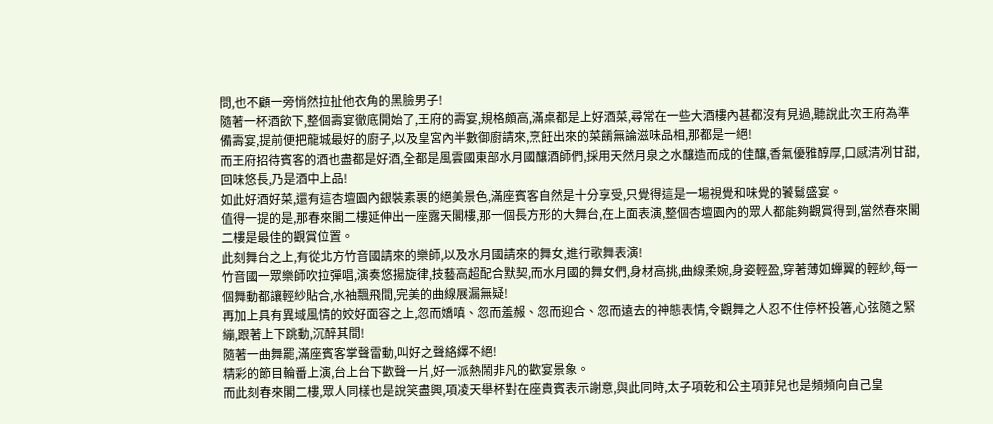問,也不顧一旁悄然拉扯他衣角的黑臉男子!
隨著一杯酒飲下,整個壽宴徹底開始了,王府的壽宴,規格頗高,滿桌都是上好酒菜,尋常在一些大酒樓內甚都沒有見過,聽說此次王府為準備壽宴,提前便把龍城最好的廚子,以及皇宮內半數御廚請來,烹飪出來的菜餚無論滋味品相,那都是一絕!
而王府招待賓客的酒也盡都是好酒,全都是風雲國東部水月國釀酒師們,採用天然月泉之水釀造而成的佳釀,香氣優雅醇厚,口感清冽甘甜,回味悠長,乃是酒中上品!
如此好酒好菜,還有這杏壇園內銀裝素裹的絕美景色,滿座賓客自然是十分享受,只覺得這是一場視覺和味覺的饕鬄盛宴。
值得一提的是,那春來閣二樓延伸出一座露天閣樓,那一個長方形的大舞台,在上面表演,整個杏壇園內的眾人都能夠觀賞得到,當然春來閣二樓是最佳的觀賞位置。
此刻舞台之上,有從北方竹音國請來的樂師,以及水月國請來的舞女,進行歌舞表演!
竹音國一眾樂師吹拉彈唱,演奏悠揚旋律,技藝高超配合默契,而水月國的舞女們,身材高挑,曲線柔婉,身姿輕盈,穿著薄如蟬翼的輕紗,每一個舞動都讓輕紗貼合,水袖飄飛間,完美的曲線展漏無疑!
再加上具有異域風情的姣好面容之上,忽而嬌嗔、忽而羞赧、忽而迎合、忽而遠去的神態表情,令觀舞之人忍不住停杯投箸,心弦隨之緊繃,跟著上下跳動,沉醉其間!
隨著一曲舞罷,滿座賓客掌聲雷動,叫好之聲絡繹不絕!
精彩的節目輪番上演,台上台下歡聲一片,好一派熱鬧非凡的歡宴景象。
而此刻春來閣二樓,眾人同樣也是說笑盡興,項凌天舉杯對在座貴賓表示謝意,與此同時,太子項乾和公主項菲兒也是頻頻向自己皇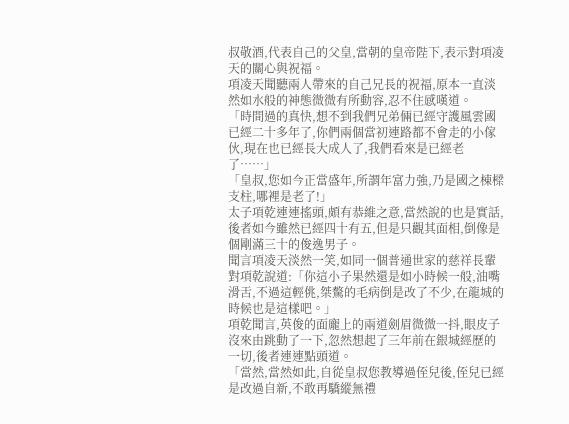叔敬酒,代表自己的父皇,當朝的皇帝陛下,表示對項凌天的關心與祝福。
項凌天聞聽兩人帶來的自己兄長的祝福,原本一直淡然如水般的神態微微有所動容,忍不住感嘆道。
「時間過的真快,想不到我們兄弟倆已經守護風雲國已經二十多年了,你們兩個當初連路都不會走的小傢伙,現在也已經長大成人了,我們看來是已經老了……」
「皇叔,您如今正當盛年,所謂年富力強,乃是國之棟樑支柱,哪裡是老了!」
太子項乾連連搖頭,頗有恭維之意,當然說的也是實話,後者如今雖然已經四十有五,但是只觀其面相,倒像是個剛滿三十的俊逸男子。
聞言項凌天淡然一笑,如同一個普通世家的慈祥長輩對項乾說道:「你這小子果然還是如小時候一般,油嘴滑舌,不過這輕佻,桀驁的毛病倒是改了不少,在龍城的時候也是這樣吧。」
項乾聞言,英俊的面龐上的兩道劍眉微微一抖,眼皮子沒來由跳動了一下,忽然想起了三年前在銀城經歷的一切,後者連連點頭道。
「當然,當然如此,自從皇叔您教導過侄兒後,侄兒已經是改過自新,不敢再驕縱無禮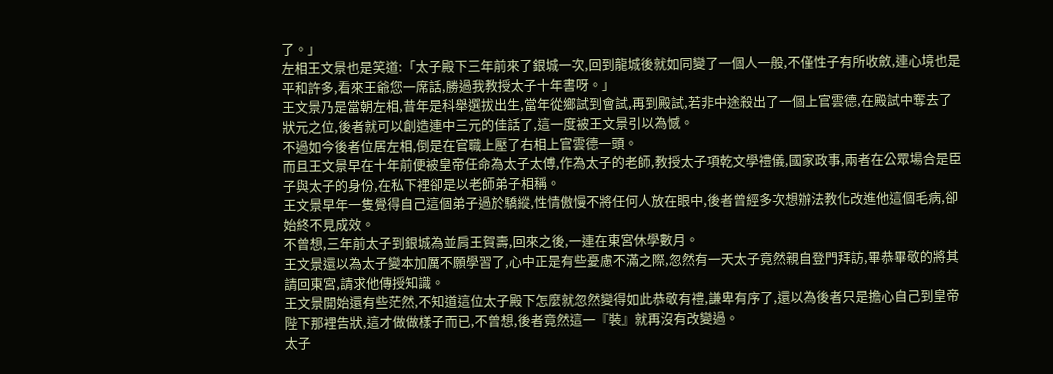了。」
左相王文景也是笑道:「太子殿下三年前來了銀城一次,回到龍城後就如同變了一個人一般,不僅性子有所收斂,連心境也是平和許多,看來王爺您一席話,勝過我教授太子十年書呀。」
王文景乃是當朝左相,昔年是科舉選拔出生,當年從鄉試到會試,再到殿試,若非中途殺出了一個上官雲德,在殿試中奪去了狀元之位,後者就可以創造連中三元的佳話了,這一度被王文景引以為憾。
不過如今後者位居左相,倒是在官職上壓了右相上官雲德一頭。
而且王文景早在十年前便被皇帝任命為太子太傅,作為太子的老師,教授太子項乾文學禮儀,國家政事,兩者在公眾場合是臣子與太子的身份,在私下裡卻是以老師弟子相稱。
王文景早年一隻覺得自己這個弟子過於驕縱,性情傲慢不將任何人放在眼中,後者曾經多次想辦法教化改進他這個毛病,卻始終不見成效。
不曾想,三年前太子到銀城為並肩王賀壽,回來之後,一連在東宮休學數月。
王文景還以為太子變本加厲不願學習了,心中正是有些憂慮不滿之際,忽然有一天太子竟然親自登門拜訪,畢恭畢敬的將其請回東宮,請求他傳授知識。
王文景開始還有些茫然,不知道這位太子殿下怎麼就忽然變得如此恭敬有禮,謙卑有序了,還以為後者只是擔心自己到皇帝陛下那裡告狀,這才做做樣子而已,不曾想,後者竟然這一『裝』就再沒有改變過。
太子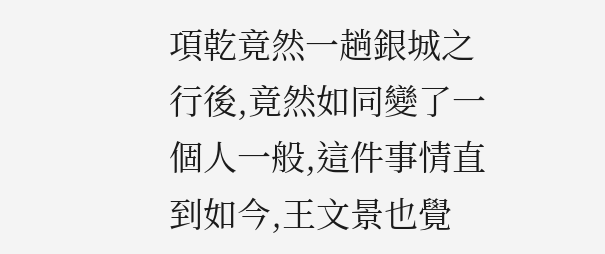項乾竟然一趟銀城之行後,竟然如同變了一個人一般,這件事情直到如今,王文景也覺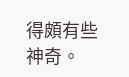得頗有些神奇。